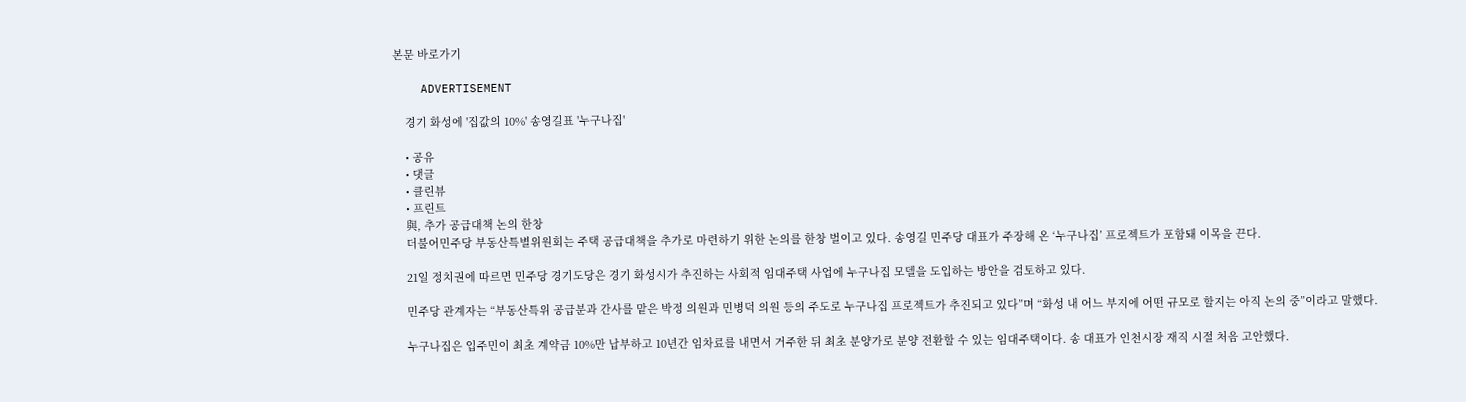본문 바로가기

    ADVERTISEMENT

    경기 화성에 '집값의 10%' 송영길표 '누구나집'

    • 공유
    • 댓글
    • 클린뷰
    • 프린트
    與, 추가 공급대책 논의 한창
    더불어민주당 부동산특별위원회는 주택 공급대책을 추가로 마련하기 위한 논의를 한창 벌이고 있다. 송영길 민주당 대표가 주장해 온 ‘누구나집’ 프로젝트가 포함돼 이목을 끈다.

    21일 정치권에 따르면 민주당 경기도당은 경기 화성시가 추진하는 사회적 임대주택 사업에 누구나집 모델을 도입하는 방안을 검토하고 있다.

    민주당 관계자는 “부동산특위 공급분과 간사를 맡은 박정 의원과 민병덕 의원 등의 주도로 누구나집 프로젝트가 추진되고 있다”며 “화성 내 어느 부지에 어떤 규모로 할지는 아직 논의 중”이라고 말했다.

    누구나집은 입주민이 최초 계약금 10%만 납부하고 10년간 임차료를 내면서 거주한 뒤 최초 분양가로 분양 전환할 수 있는 임대주택이다. 송 대표가 인천시장 재직 시절 처음 고안했다.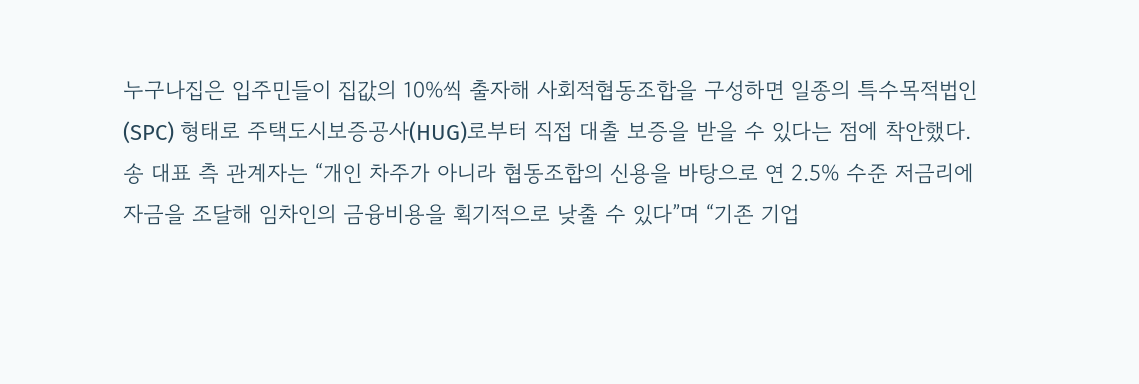누구나집은 입주민들이 집값의 10%씩 출자해 사회적협동조합을 구성하면 일종의 특수목적법인(SPC) 형태로 주택도시보증공사(HUG)로부터 직접 대출 보증을 받을 수 있다는 점에 착안했다. 송 대표 측 관계자는 “개인 차주가 아니라 협동조합의 신용을 바탕으로 연 2.5% 수준 저금리에 자금을 조달해 임차인의 금융비용을 획기적으로 낮출 수 있다”며 “기존 기업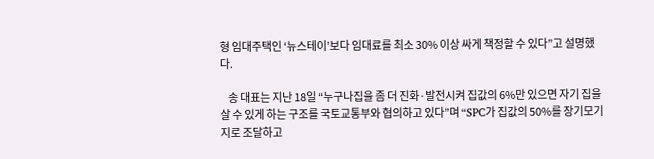형 임대주택인 ‘뉴스테이’보다 임대료를 최소 30% 이상 싸게 책정할 수 있다”고 설명했다.

    송 대표는 지난 18일 “누구나집을 좀 더 진화·발전시켜 집값의 6%만 있으면 자기 집을 살 수 있게 하는 구조를 국토교통부와 협의하고 있다”며 “SPC가 집값의 50%를 장기모기지로 조달하고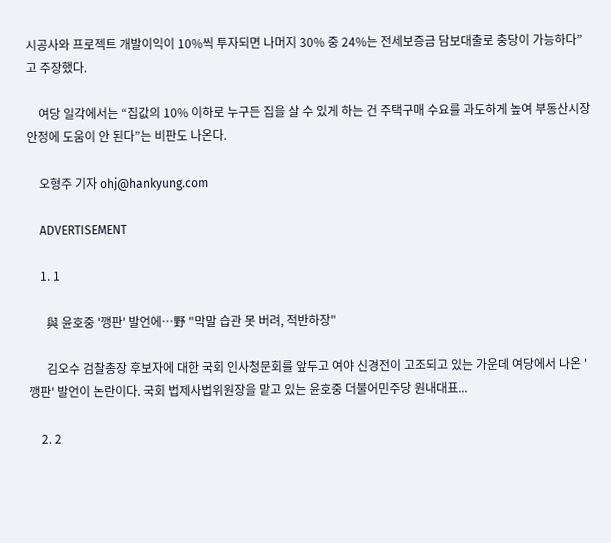시공사와 프로젝트 개발이익이 10%씩 투자되면 나머지 30% 중 24%는 전세보증금 담보대출로 충당이 가능하다”고 주장했다.

    여당 일각에서는 “집값의 10% 이하로 누구든 집을 살 수 있게 하는 건 주택구매 수요를 과도하게 높여 부동산시장 안정에 도움이 안 된다”는 비판도 나온다.

    오형주 기자 ohj@hankyung.com

    ADVERTISEMENT

    1. 1

      與 윤호중 '깽판' 발언에…野 "막말 습관 못 버려, 적반하장"

      김오수 검찰총장 후보자에 대한 국회 인사청문회를 앞두고 여야 신경전이 고조되고 있는 가운데 여당에서 나온 '깽판' 발언이 논란이다. 국회 법제사법위원장을 맡고 있는 윤호중 더불어민주당 원내대표...

    2. 2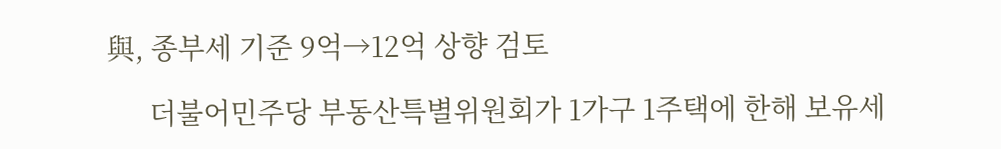與, 종부세 기준 9억→12억 상향 검토

      더불어민주당 부동산특별위원회가 1가구 1주택에 한해 보유세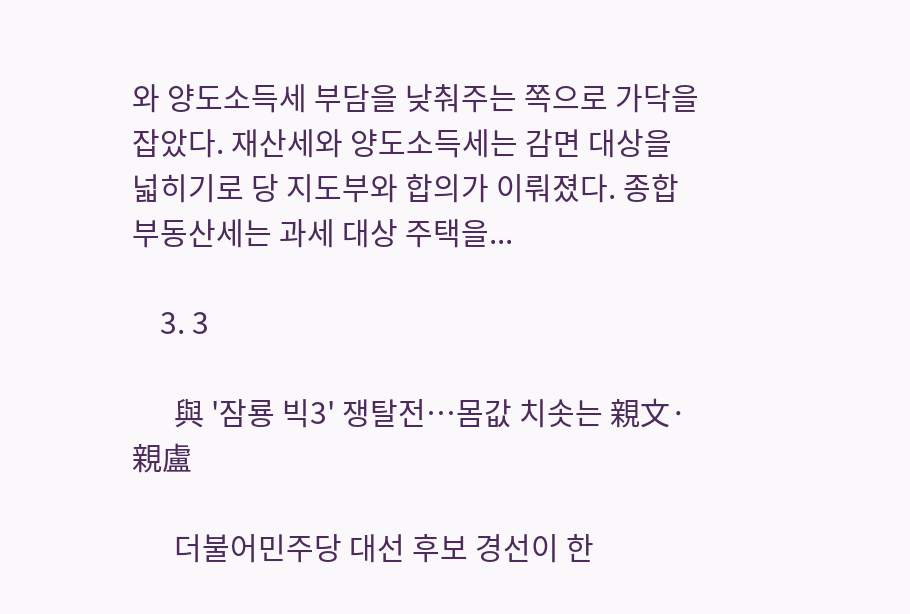와 양도소득세 부담을 낮춰주는 쪽으로 가닥을 잡았다. 재산세와 양도소득세는 감면 대상을 넓히기로 당 지도부와 합의가 이뤄졌다. 종합부동산세는 과세 대상 주택을...

    3. 3

      與 '잠룡 빅3' 쟁탈전…몸값 치솟는 親文·親盧

      더불어민주당 대선 후보 경선이 한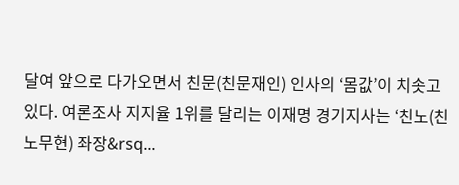달여 앞으로 다가오면서 친문(친문재인) 인사의 ‘몸값’이 치솟고 있다. 여론조사 지지율 1위를 달리는 이재명 경기지사는 ‘친노(친노무현) 좌장&rsq...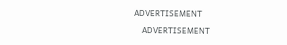ADVERTISEMENT

    ADVERTISEMENT